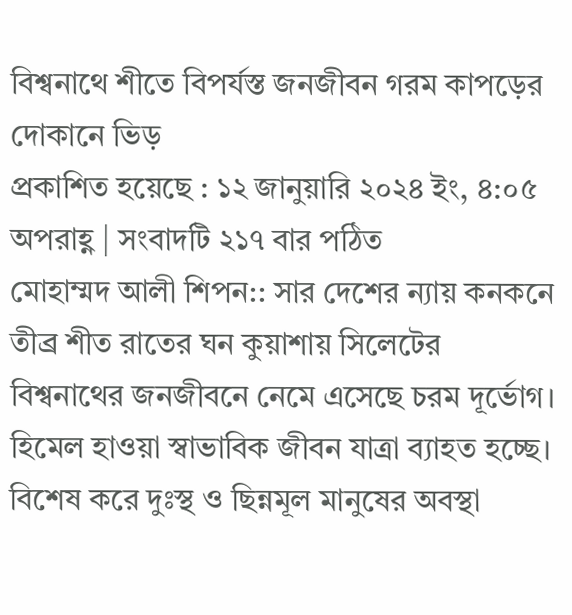বিশ্বনাথে শীতে বিপর্যস্ত জনজীবন গরম কাপড়ের দোকানে ভিড়
প্রকাশিত হয়েছে : ১২ জানুয়ারি ২০২৪ ইং, ৪:০৫ অপরাহ্ণ | সংবাদটি ২১৭ বার পঠিত
মোহাম্মদ আলী শিপন:: সার দেশের ন্যায় কনকনে তীব্র শীত রাতের ঘন কুয়াশায় সিলেটের বিশ্বনাথের জনজীবনে নেমে এসেছে চরম দূর্ভোগ। হিমেল হাওয়া স্বাভাবিক জীবন যাত্রা ব্যাহত হচ্ছে। বিশেষ করে দুঃস্থ ও ছিন্নমূল মানুষের অবস্থা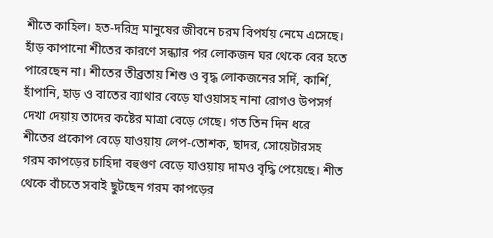শীতে কাহিল। হত-দরিদ্র মানুষের জীবনে চরম বিপর্যয় নেমে এসেছে। হাঁড় কাপানো শীতের কারণে সন্ধ্যার পর লোকজন ঘর থেকে বের হতে পারেছেন না। শীতের তীব্রতায় শিশু ও বৃদ্ধ লোকজনের সর্দি, কার্শি, হাঁপানি, হাড় ও বাতের ব্যাথার বেড়ে যাওয়াসহ নানা রোগও উপসর্গ দেখা দেয়ায় তাদের কষ্টের মাত্রা বেড়ে গেছে। গত তিন দিন ধরে শীতের প্রকোপ বেড়ে যাওয়ায় লেপ-তোশক, ছাদর, সোয়েটারসহ গরম কাপড়ের চাহিদা বহুগুণ বেড়ে যাওয়ায় দামও বৃদ্ধি পেয়েছে। শীত থেকে বাঁচতে সবাই ছুটছেন গরম কাপড়ের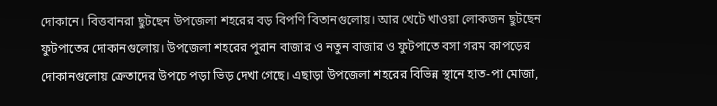দোকানে। বিত্তবানরা ছুটছেন উপজেলা শহরের বড় বিপণি বিতানগুলোয়। আর খেটে খাওয়া লোকজন ছুটছেন ফুটপাতের দোকানগুলোয়। উপজেলা শহরের পুরান বাজার ও নতুন বাজার ও ফুটপাতে বসা গরম কাপড়ের দোকানগুলোয় ক্রেতাদের উপচে পড়া ভিড় দেখা গেছে। এছাড়া উপজেলা শহরের বিভিন্ন স্থানে হাত-পা মোজা,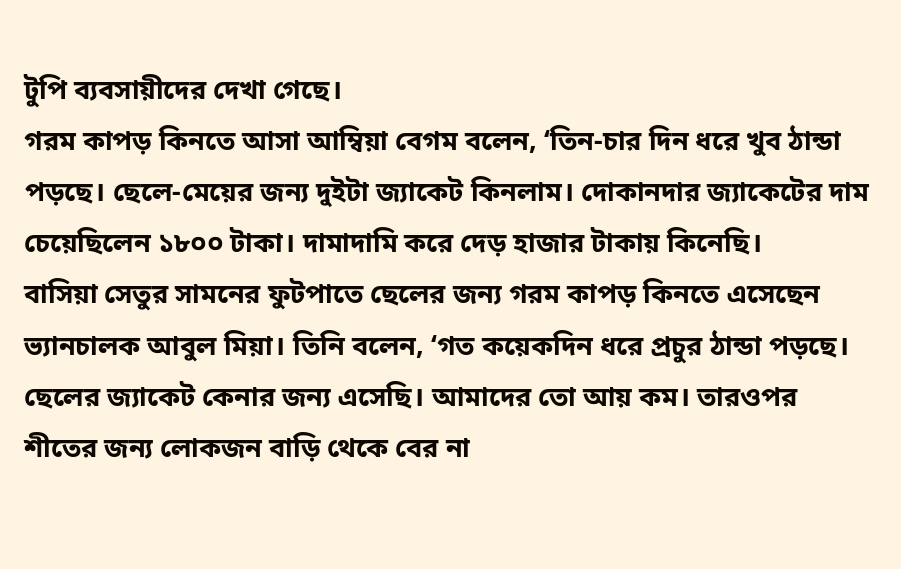টুপি ব্যবসায়ীদের দেখা গেছে।
গরম কাপড় কিনতে আসা আম্বিয়া বেগম বলেন, ‘তিন-চার দিন ধরে খুব ঠান্ডা পড়ছে। ছেলে-মেয়ের জন্য দুইটা জ্যাকেট কিনলাম। দোকানদার জ্যাকেটের দাম চেয়েছিলেন ১৮০০ টাকা। দামাদামি করে দেড় হাজার টাকায় কিনেছি।
বাসিয়া সেতুর সামনের ফুটপাতে ছেলের জন্য গরম কাপড় কিনতে এসেছেন ভ্যানচালক আবুল মিয়া। তিনি বলেন, ‘গত কয়েকদিন ধরে প্রচুর ঠান্ডা পড়ছে। ছেলের জ্যাকেট কেনার জন্য এসেছি। আমাদের তো আয় কম। তারওপর শীতের জন্য লোকজন বাড়ি থেকে বের না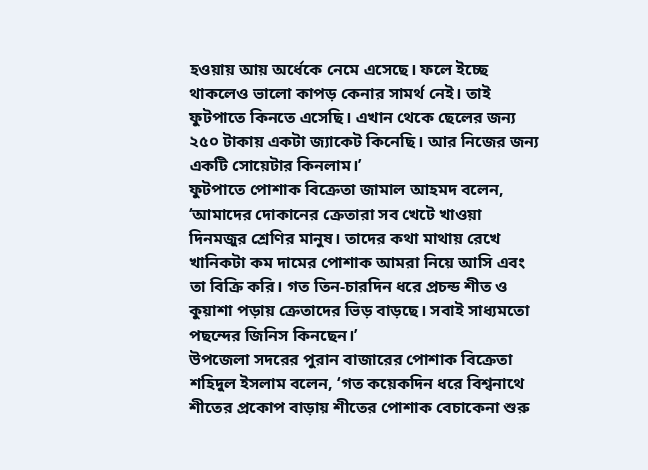হওয়ায় আয় অর্ধেকে নেমে এসেছে। ফলে ইচ্ছে থাকলেও ভালো কাপড় কেনার সামর্থ নেই। তাই ফুটপাতে কিনতে এসেছি। এখান থেকে ছেলের জন্য ২৫০ টাকায় একটা জ্যাকেট কিনেছি। আর নিজের জন্য একটি সোয়েটার কিনলাম।’
ফুটপাতে পোশাক বিক্রেতা জামাল আহমদ বলেন, ‘আমাদের দোকানের ক্রেতারা সব খেটে খাওয়া দিনমজুর শ্রেণির মানুষ। তাদের কথা মাথায় রেখে খানিকটা কম দামের পোশাক আমরা নিয়ে আসি এবং তা বিক্রি করি। গত তিন-চারদিন ধরে প্রচন্ড শীত ও কুয়াশা পড়ায় ক্রেতাদের ভিড় বাড়ছে। সবাই সাধ্যমতো পছন্দের জিনিস কিনছেন।’
উপজেলা সদরের পুরান বাজারের পোশাক বিক্রেতা শহিদুল ইসলাম বলেন, ‘গত কয়েকদিন ধরে বিশ্বনাথে শীতের প্রকোপ বাড়ায় শীতের পোশাক বেচাকেনা শুরু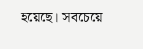হয়েছে। সবচেয়ে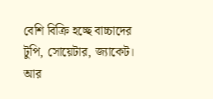বেশি বিক্রি হচ্ছে বাচ্চাদের টুপি, সোয়েটার, জ্যাকেট। আর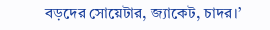বড়দের সোয়েটার, জ্যাকেট, চাদর।’